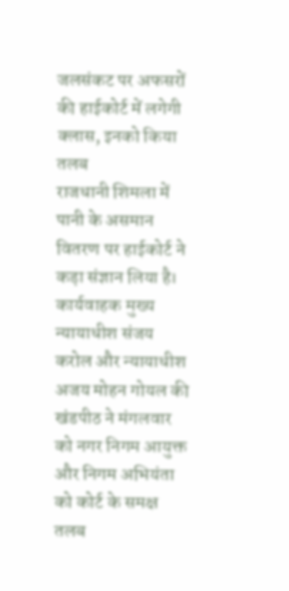जलसंकट पर अफसरों की हाईकोर्ट में लगेगी क्लास, इनको किया तलब
राजधानी शिमला में पानी के असमान वितरण पर हाईकोर्ट ने कड़ा संज्ञान लिया है। कार्यवाहक मुख्य न्यायाधीश संजय करोल और न्यायाधीश अजय मोहन गोयल की खंडपीठ ने मंगलवार को नगर निगम आयुक्त और निगम अभियंता को कोर्ट के समक्ष तलब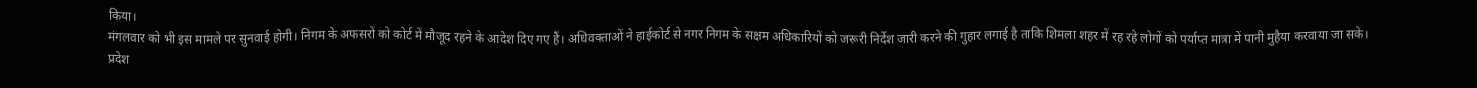किया।
मंगलवार को भी इस मामले पर सुनवाई होगी। निगम के अफसरों को कोर्ट में मौजूद रहने के आदेश दिए गए हैं। अधिवक्ताओं ने हाईकोर्ट से नगर निगम के सक्षम अधिकारियों को जरूरी निर्देश जारी करने की गुहार लगाई है ताकि शिमला शहर में रह रहे लोगों को पर्याप्त मात्रा में पानी मुहैया करवाया जा सके।
प्रदेश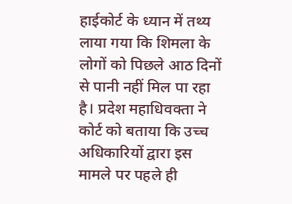हाईकोर्ट के ध्यान में तथ्य लाया गया कि शिमला के लोगों को पिछले आठ दिनों से पानी नहीं मिल पा रहा है। प्रदेश महाधिवक्ता ने कोर्ट को बताया कि उच्च अधिकारियों द्वारा इस मामले पर पहले ही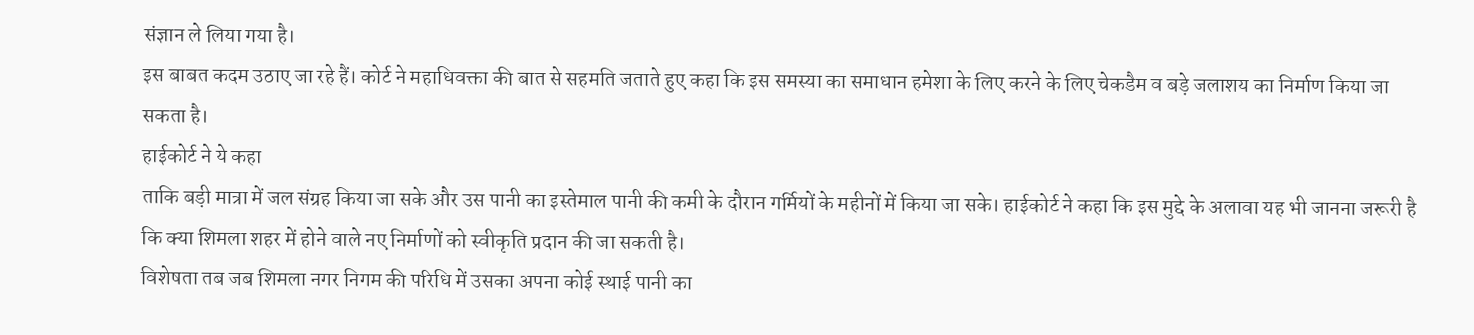संज्ञान ले लिया गया है।
इस बाबत कदम उठाए जा रहे हैं। कोर्ट ने महाधिवक्ता की बात से सहमति जताते हुए कहा कि इस समस्या का समाधान हमेशा के लिए करने के लिए चेकडैम व बड़े जलाशय का निर्माण किया जा सकता है।
हाईकोर्ट ने ये कहा
ताकि बड़ी मात्रा में जल संग्रह किया जा सके और उस पानी का इस्तेमाल पानी की कमी के दौरान गर्मियों के महीनों में किया जा सके। हाईकोर्ट ने कहा कि इस मुद्दे के अलावा यह भी जानना जरूरी है कि क्या शिमला शहर में होने वाले नए निर्माणों को स्वीकृति प्रदान की जा सकती है।
विशेषता तब जब शिमला नगर निगम की परिधि में उसका अपना कोई स्थाई पानी का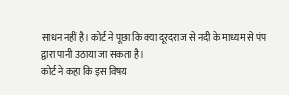साधन नहीं है। कोर्ट ने पूछा कि क्या दूरदराज से नदी के माध्यम से पंप द्वारा पानी उठाया जा सकता है।
कोर्ट ने कहा कि इस विषय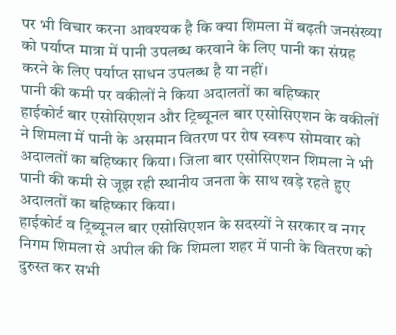पर भी विचार करना आवश्यक है कि क्या शिमला में बढ़ती जनसंख्या को पर्याप्त मात्रा में पानी उपलब्ध करवाने के लिए पानी का संग्रह करने के लिए पर्याप्त साधन उपलब्ध है या नहीं।
पानी की कमी पर वकीलों ने किया अदालतों का बहिष्कार
हाईकोर्ट बार एसोसिएशन और ट्रिब्यूनल बार एसोसिएशन के वकीलों ने शिमला में पानी के असमान वितरण पर रोष स्वरूप सोमवार को अदालतों का बहिष्कार किया। जिला बार एसोसिएशन शिमला ने भी पानी की कमी से जूझ रही स्थानीय जनता के साथ खड़े रहते हुए अदालतों का बहिष्कार किया।
हाईकोर्ट व ट्रिब्यूनल बार एसोसिएशन के सदस्यों ने सरकार व नगर निगम शिमला से अपील की कि शिमला शहर में पानी के वितरण को दुरुस्त कर सभी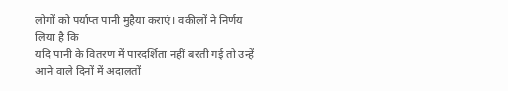लोगों को पर्याप्त पानी मुहैया कराएं। वकीलों ने निर्णय लिया है कि
यदि पानी के वितरण में पारदर्शिता नहीं बरती गई तो उन्हें आने वाले दिनों में अदालतों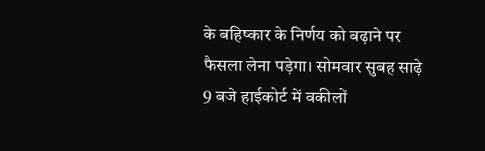के बहिष्कार के निर्णय को बढ़ाने पर फैसला लेना पड़ेगा। सोमवार सुबह साढ़े 9 बजे हाईकोर्ट में वकीलों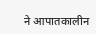ने आपातकालीन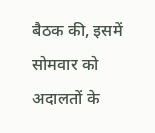बैठक की, इसमें सोमवार को अदालतों के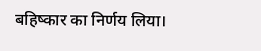बहिष्कार का निर्णय लिया।